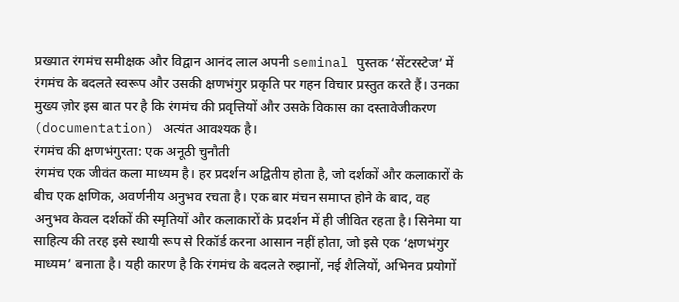प्रख्यात रंगमंच समीक्षक और विद्वान आनंद लाल अपनी seminal पुस्तक ‘सेंटरस्टेज’ में रंगमंच के बदलते स्वरूप और उसकी क्षणभंगुर प्रकृति पर गहन विचार प्रस्तुत करते हैं। उनका मुख्य ज़ोर इस बात पर है कि रंगमंच की प्रवृत्तियों और उसके विकास का दस्तावेजीकरण (documentation) अत्यंत आवश्यक है।
रंगमंच की क्षणभंगुरता: एक अनूठी चुनौती
रंगमंच एक जीवंत कला माध्यम है। हर प्रदर्शन अद्वितीय होता है, जो दर्शकों और कलाकारों के बीच एक क्षणिक, अवर्णनीय अनुभव रचता है। एक बार मंचन समाप्त होने के बाद, वह अनुभव केवल दर्शकों की स्मृतियों और कलाकारों के प्रदर्शन में ही जीवित रहता है। सिनेमा या साहित्य की तरह इसे स्थायी रूप से रिकॉर्ड करना आसान नहीं होता, जो इसे एक ‘क्षणभंगुर माध्यम’ बनाता है। यही कारण है कि रंगमंच के बदलते रुझानों, नई शैलियों, अभिनव प्रयोगों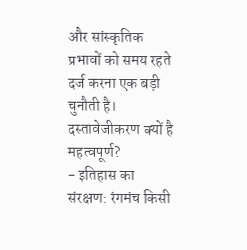और सांस्कृतिक प्रभावों को समय रहते दर्ज करना एक बड़ी चुनौती है।
दस्तावेजीकरण क्यों है महत्वपूर्ण?
- इतिहास का संरक्षण: रंगमंच किसी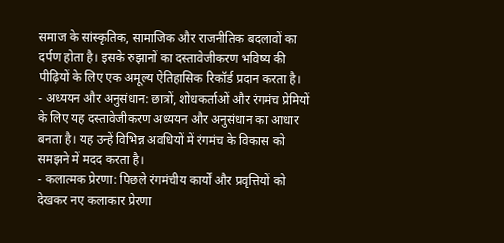समाज के सांस्कृतिक, सामाजिक और राजनीतिक बदलावों का दर्पण होता है। इसके रुझानों का दस्तावेजीकरण भविष्य की पीढ़ियों के लिए एक अमूल्य ऐतिहासिक रिकॉर्ड प्रदान करता है।
- अध्ययन और अनुसंधान: छात्रों, शोधकर्ताओं और रंगमंच प्रेमियों के लिए यह दस्तावेजीकरण अध्ययन और अनुसंधान का आधार बनता है। यह उन्हें विभिन्न अवधियों में रंगमंच के विकास को समझने में मदद करता है।
- कलात्मक प्रेरणा: पिछले रंगमंचीय कार्यों और प्रवृत्तियों को देखकर नए कलाकार प्रेरणा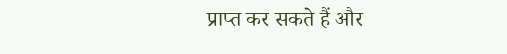प्राप्त कर सकते हैं और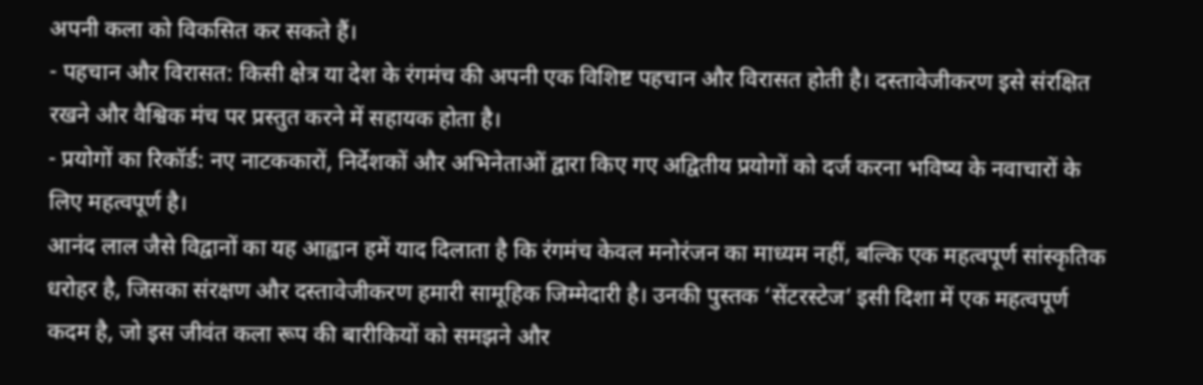अपनी कला को विकसित कर सकते हैं।
- पहचान और विरासत: किसी क्षेत्र या देश के रंगमंच की अपनी एक विशिष्ट पहचान और विरासत होती है। दस्तावेजीकरण इसे संरक्षित रखने और वैश्विक मंच पर प्रस्तुत करने में सहायक होता है।
- प्रयोगों का रिकॉर्ड: नए नाटककारों, निर्देशकों और अभिनेताओं द्वारा किए गए अद्वितीय प्रयोगों को दर्ज करना भविष्य के नवाचारों के लिए महत्वपूर्ण है।
आनंद लाल जैसे विद्वानों का यह आह्वान हमें याद दिलाता है कि रंगमंच केवल मनोरंजन का माध्यम नहीं, बल्कि एक महत्वपूर्ण सांस्कृतिक धरोहर है, जिसका संरक्षण और दस्तावेजीकरण हमारी सामूहिक जिम्मेदारी है। उनकी पुस्तक ‘सेंटरस्टेज’ इसी दिशा में एक महत्वपूर्ण कदम है, जो इस जीवंत कला रूप की बारीकियों को समझने और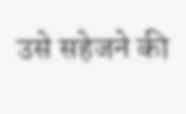उसे सहेजने की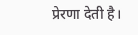प्रेरणा देती है।